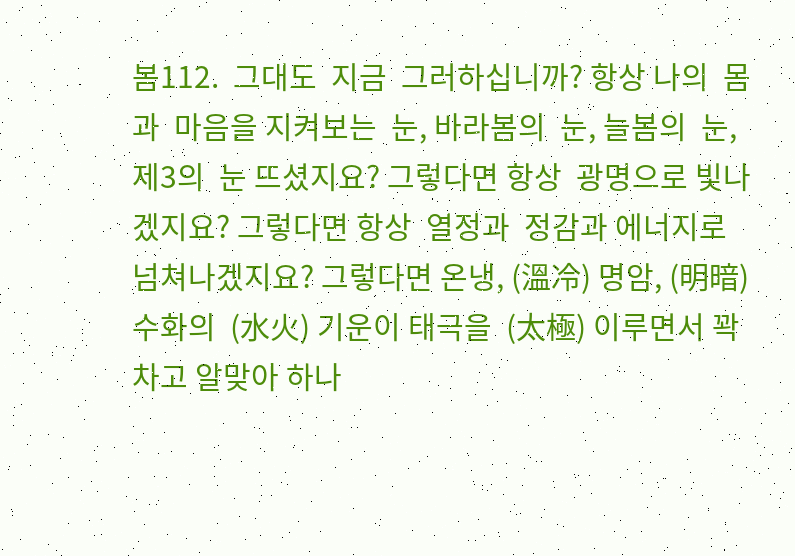봄112.  그대도  지금  그러하십니까? 항상 나의  몸과  마음을 지켜보는  눈, 바라봄의  눈, 늘봄의  눈, 제3의  눈 뜨셨지요? 그렇다면 항상  광명으로 빛나겠지요? 그렇다면 항상  열정과  정감과 에너지로  넘쳐나겠지요? 그렇다면 온냉, (溫冷) 명암, (明暗) 수화의  (水火) 기운이 태극을  (太極) 이루면서 꽉차고 알맞아 하나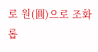로 원(圓)으로 조화롭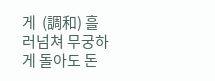게  (調和) 흘러넘쳐 무궁하게 돌아도 돈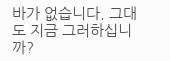바가 없습니다. 그대도 지금 그러하십니까?